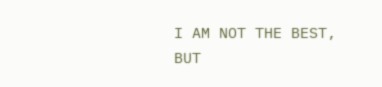I AM NOT THE BEST, BUT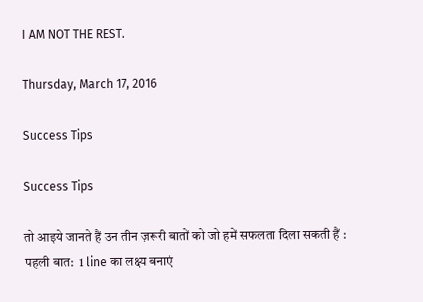I AM NOT THE REST.

Thursday, March 17, 2016

Success Tips

Success Tips

तो आइये जानते हैं उन तीन ज़रूरी बातों को जो हमें सफलता दिला सकती हैं :
पहली बात:  1 line का लक्ष्य बनाएं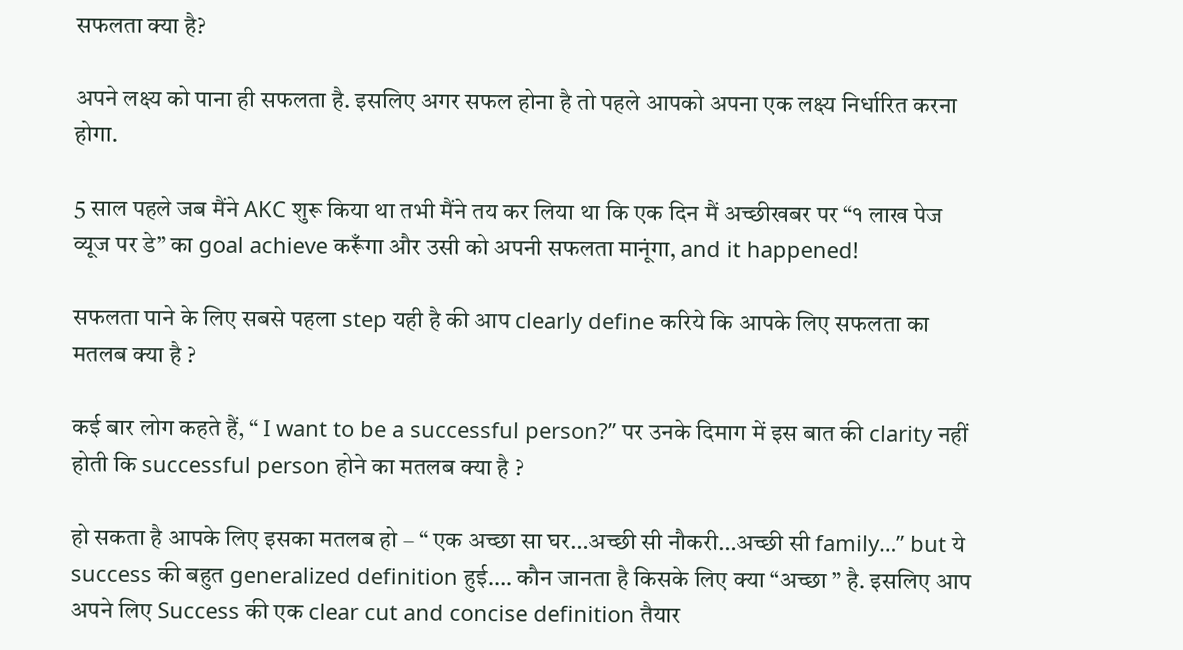सफलता क्या है?

अपने लक्ष्य को पाना ही सफलता है. इसलिए अगर सफल होना है तो पहले आपको अपना एक लक्ष्य निर्धारित करना होगा.

5 साल पहले जब मैंने AKC शुरू किया था तभी मैंने तय कर लिया था कि एक दिन मैं अच्छीखबर पर “१ लाख पेज व्यूज पर डे” का goal achieve करूँगा और उसी को अपनी सफलता मानूंगा, and it happened!

सफलता पाने के लिए सबसे पहला step यही है की आप clearly define करिये कि आपके लिए सफलता का मतलब क्या है ?

कई बार लोग कहते हैं, “ I want to be a successful person?” पर उनके दिमाग में इस बात की clarity नहीं होती कि successful person होने का मतलब क्या है ?

हो सकता है आपके लिए इसका मतलब हो – “ एक अच्छा सा घर…अच्छी सी नौकरी…अच्छी सी family…” but ये success की बहुत generalized definition हुई…. कौन जानता है किसके लिए क्या “अच्छा ” है. इसलिए आप अपने लिए Success की एक clear cut and concise definition तैयार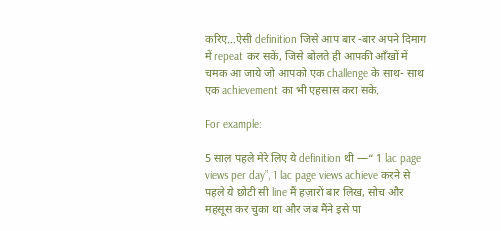करिए…ऐसी definition जिसे आप बार -बार अपने दिमाग में repeat कर सकें, जिसे बोलते ही आपकी आँखों में चमक आ जाये जो आपको एक challenge के साथ- साथ एक achievement का भी एहसास करा सके.

For example:

5 साल पहले मेरे लिए ये definition थी —“ 1 lac page views per day”, 1 lac page views achieve करने से पहले ये छोटी सी line मैं हज़ारों बार लिख, सोच और महसूस कर चुका था और जब मैंने इसे पा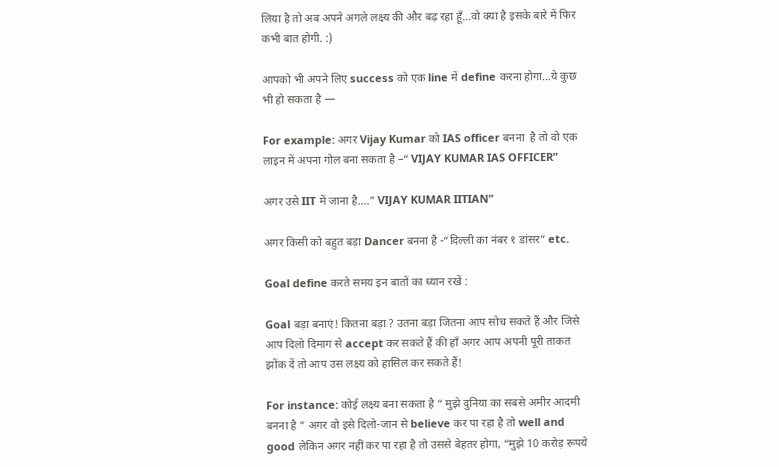लिया है तो अब अपने अगले लक्ष्य की और बढ़ रहा हूँ…वो क्या है इसके बारे में फिर कभी बात होगी. :)

आपको भी अपने लिए success को एक line में define करना होगा…ये कुछ भी हो सकता है —

For example: अगर Vijay Kumar को IAS officer बनना  है तो वो एक लाइन में अपना गोल बना सकता है –“ VIJAY KUMAR IAS OFFICER”

अगर उसे IIT में जाना है….” VIJAY KUMAR IITIAN”

अगर किसी को बहुत बड़ा Dancer बनना है -“दिल्ली का नंबर १ डांसर” etc.

Goal define करते समय इन बातों का ध्यान रखें :

Goal बड़ा बनाएं! कितना बड़ा ? उतना बड़ा जितना आप सोच सकते हैं और जिसे आप दिलो दिमाग से accept कर सकते हैं की हाँ अगर आप अपनी पूरी ताकत झोंक दें तो आप उस लक्ष्य को हासिल कर सकते हैं!

For instance: कोई लक्ष्य बना सकता है “ मुझे दुनिया का सबसे अमीर आदमी बनना है ” अगर वो इसे दिलो-जान से believe कर पा रहा है तो well and good लेकिन अगर नहीं कर पा रहा है तो उससे बेहतर होगा, “मुझे 10 करोड़ रूपये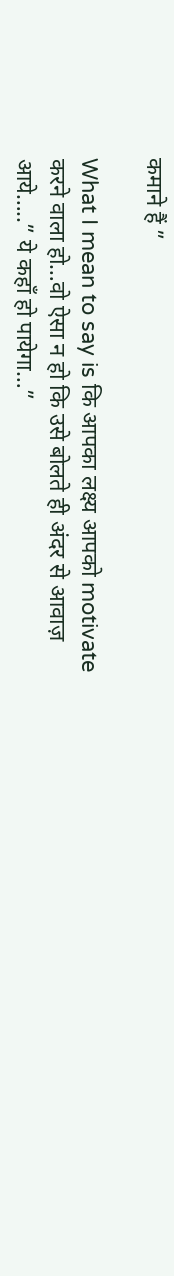कमाने हैं ”

What I mean to say is कि आपका लक्ष्य आपको motivate करने वाला हो…वो ऐसा न हो कि उसे बोलते ही अंदर से आवाज़ आये…..” ये कहाँ हो पायेगा…”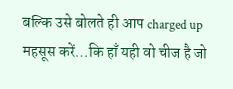बल्कि उसे बोलते ही आप charged up महसूस करें…कि हाँ यही वो चीज है जो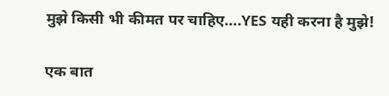मुझे किसी भी कीमत पर चाहिए….YES यही करना है मुझे!

एक बात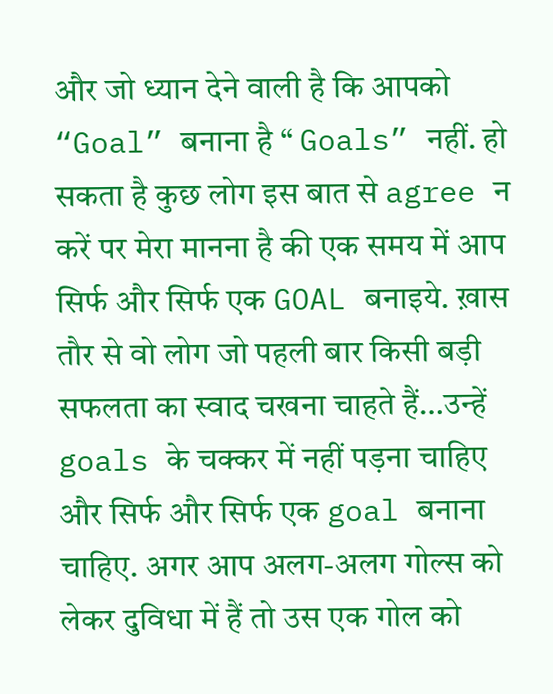और जो ध्यान देने वाली है कि आपको “Goal” बनाना है “ Goals” नहीं. हो सकता है कुछ लोग इस बात से agree न करें पर मेरा मानना है की एक समय में आप सिर्फ और सिर्फ एक GOAL बनाइये. ख़ास तौर से वो लोग जो पहली बार किसी बड़ी सफलता का स्वाद चखना चाहते हैं…उन्हें goals के चक्कर में नहीं पड़ना चाहिए और सिर्फ और सिर्फ एक goal बनाना चाहिए. अगर आप अलग-अलग गोल्स को लेकर दुविधा में हैं तो उस एक गोल को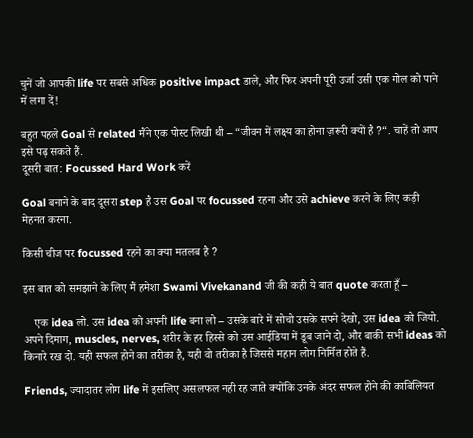चुनें जो आपकी life पर सबसे अधिक positive impact डाले, और फिर अपनी पूरी उर्जा उसी एक गोल को पाने में लगा दें!

बहुत पहले Goal से related मैंने एक पोस्ट लिखी थी – “जीवन में लक्ष्य का होना ज़रूरी क्यों है ?“. चाहें तो आप इसे पढ़ सकते हैं.
दूसरी बात: Focussed Hard Work करें

Goal बनाने के बाद दूसरा step है उस Goal पर focussed रहना और उसे achieve करने के लिए कड़ी मेहनत करना.

किसी चीज पर focussed रहने का क्या मतलब है ?

इस बात को समझाने के लिए मैं हमेशा Swami Vivekanand जी की कही ये बात quote करता हूँ –

    एक idea लो. उस idea को अपनी life बना लो – उसके बारे में सोचो उसके सपने देखो, उस idea को जियो. अपने दिमाग, muscles, nerves, शरीर के हर हिस्से को उस आईडिया में डूब जाने दो, और बाकी सभी ideas को किनारे रख दो. यही सफल होने का तरीका है, यही वो तरीका है जिससे महान लोग निर्मित होते हैं.

Friends, ज्यादातर लोग life में इसलिए असलफल नही रह जाते क्योंकि उनके अंदर सफल होने की काबिलियत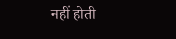नहीं होती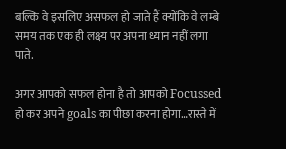बल्कि वे इसलिए असफल हो जाते हैं क्योंकि वे लम्बे समय तक एक ही लक्ष्य पर अपना ध्यान नहीं लगा पाते.

अगर आपको सफल होना है तो आपको Focussed हो कर अपने goals का पीछा करना होगा…रास्ते में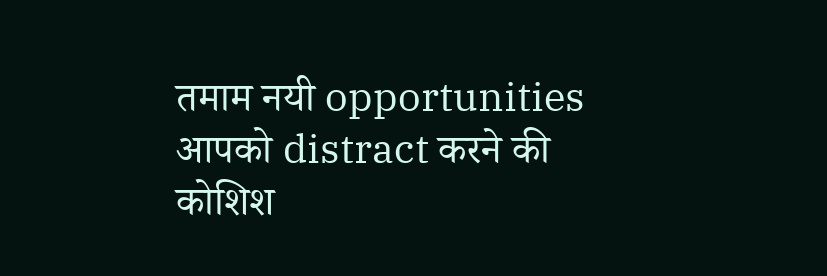तमाम नयी opportunities आपको distract करने की कोशिश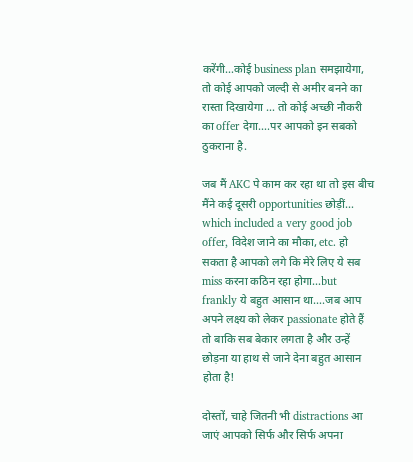करेंगी…कोई business plan समझायेगा, तो कोई आपको जल्दी से अमीर बनने का रास्ता दिखायेगा … तो कोई अच्छी नौकरी का offer देगा….पर आपको इन सबको ठुकराना है.

जब मैं AKC पे काम कर रहा था तो इस बीच मैंने कई दूसरी opportunities छोड़ीं… which included a very good job offer, विदेश जाने का मौका, etc. हो सकता है आपको लगे कि मेरे लिए ये सब miss करना कठिन रहा होगा…but frankly ये बहुत आसान था….जब आप अपने लक्ष्य को लेकर passionate होते हैं तो बाकि सब बेकार लगता है और उन्हें छोड़ना या हाथ से जाने देना बहुत आसान होता है!

दोस्तों, चाहे जितनी भी distractions आ जाएं आपको सिर्फ और सिर्फ अपना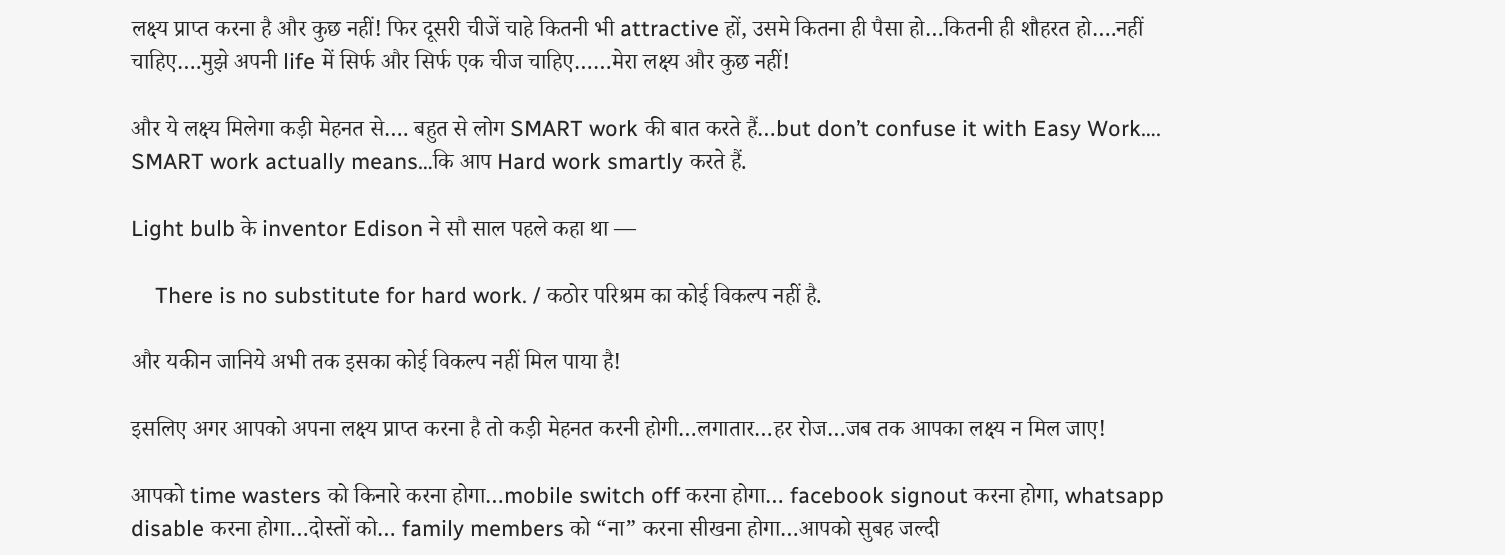लक्ष्य प्राप्त करना है और कुछ नहीं! फिर दूसरी चीजें चाहे कितनी भी attractive हों, उसमे कितना ही पैसा हो…कितनी ही शौहरत हो….नहीं चाहिए….मुझे अपनी life में सिर्फ और सिर्फ एक चीज चाहिए……मेरा लक्ष्य और कुछ नहीं!

और ये लक्ष्य मिलेगा कड़ी मेहनत से…. बहुत से लोग SMART work की बात करते हैं…but don’t confuse it with Easy Work…. SMART work actually means…कि आप Hard work smartly करते हैं.

Light bulb के inventor Edison ने सौ साल पहले कहा था —

    There is no substitute for hard work. / कठोर परिश्रम का कोई विकल्प नहीं है.

और यकीन जानिये अभी तक इसका कोई विकल्प नहीं मिल पाया है!

इसलिए अगर आपको अपना लक्ष्य प्राप्त करना है तो कड़ी मेहनत करनी होगी…लगातार…हर रोज…जब तक आपका लक्ष्य न मिल जाए!

आपको time wasters को किनारे करना होगा…mobile switch off करना होगा… facebook signout करना होगा, whatsapp disable करना होगा…दोस्तों को… family members को “ना” करना सीखना होगा…आपको सुबह जल्दी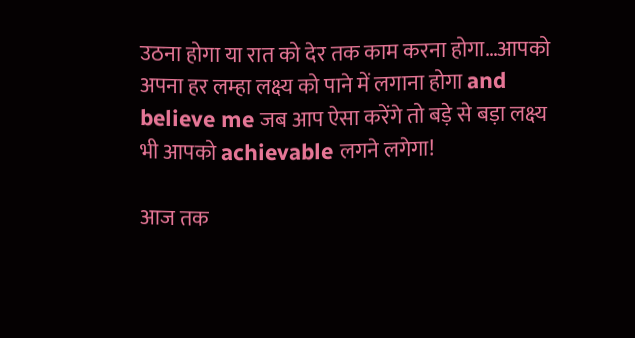उठना होगा या रात को देर तक काम करना होगा…आपको अपना हर लम्हा लक्ष्य को पाने में लगाना होगा and believe me जब आप ऐसा करेंगे तो बड़े से बड़ा लक्ष्य भी आपको achievable लगने लगेगा!

आज तक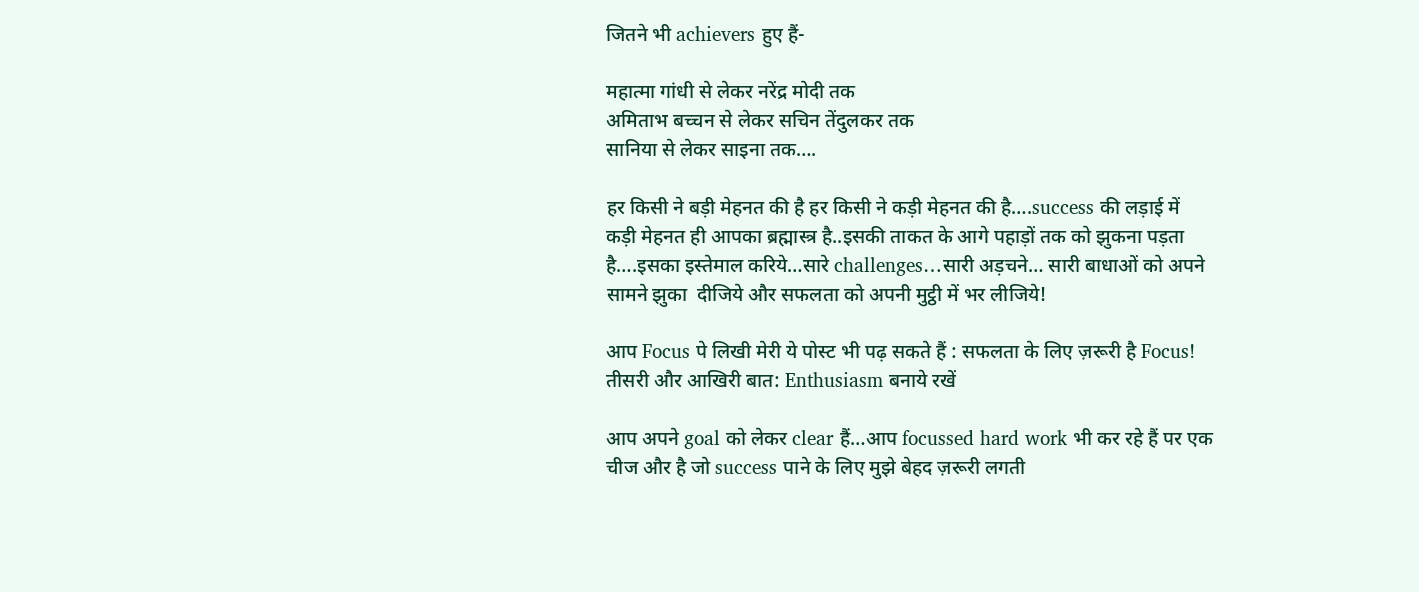जितने भी achievers हुए हैं-

महात्मा गांधी से लेकर नरेंद्र मोदी तक
अमिताभ बच्चन से लेकर सचिन तेंदुलकर तक
सानिया से लेकर साइना तक….

हर किसी ने बड़ी मेहनत की है हर किसी ने कड़ी मेहनत की है….success की लड़ाई में कड़ी मेहनत ही आपका ब्रह्मास्त्र है..इसकी ताकत के आगे पहाड़ों तक को झुकना पड़ता है….इसका इस्तेमाल करिये…सारे challenges…सारी अड़चने… सारी बाधाओं को अपने सामने झुका  दीजिये और सफलता को अपनी मुट्ठी में भर लीजिये!

आप Focus पे लिखी मेरी ये पोस्ट भी पढ़ सकते हैं : सफलता के लिए ज़रूरी है Focus!
तीसरी और आखिरी बात: Enthusiasm बनाये रखें

आप अपने goal को लेकर clear हैं…आप focussed hard work भी कर रहे हैं पर एक चीज और है जो success पाने के लिए मुझे बेहद ज़रूरी लगती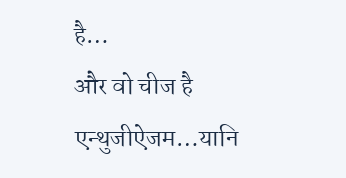है…
और वो चीज है एन्थुजीऐजम…यानि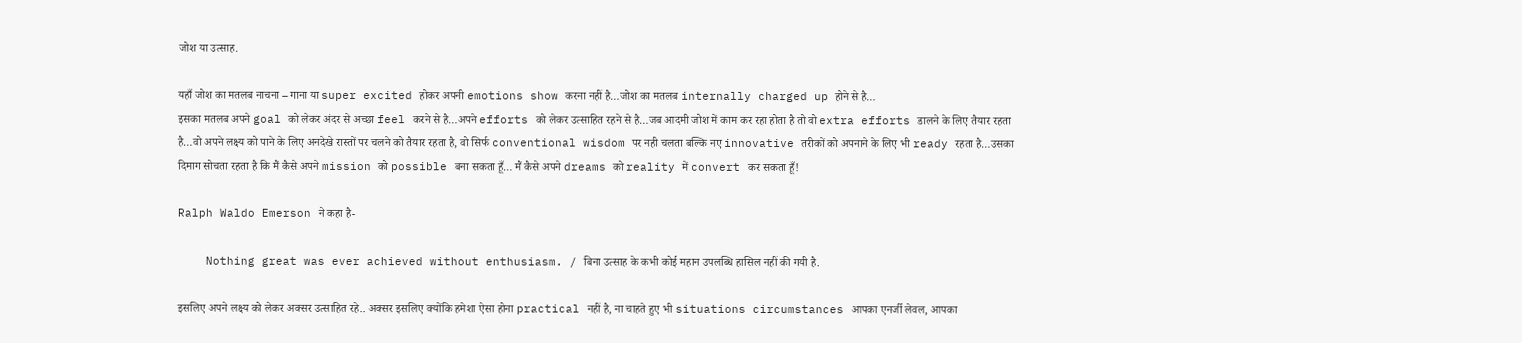जोश या उत्साह.

यहाँ जोश का मतलब नाचना – गाना या super excited होकर अपनी emotions show करना नहीं है…जोश का मतलब internally charged up होने से है…
इसका मतलब अपने goal को लेकर अंदर से अच्छा feel करने से है…अपने efforts को लेकर उत्साहित रहने से है…जब आदमी जोश में काम कर रहा होता है तो वो extra efforts डालने के लिए तैयार रहता है…वो अपने लक्ष्य को पाने के लिए अनदेखे रास्तों पर चलने को तैयार रहता है, वो सिर्फ conventional wisdom पर नही चलता बल्कि नए innovative तरीकों को अपनाने के लिए भी ready रहता है…उसका दिमाग सोचता रहता है कि मैं कैसे अपने mission को possible बना सकता हूँ… मैं कैसे अपने dreams को reality में convert कर सकता हूँ!

Ralph Waldo Emerson ने कहा है-

    Nothing great was ever achieved without enthusiasm. / बिना उत्साह के कभी कोई महान उपलब्धि हासिल नहीं की गयी है.

इसलिए अपने लक्ष्य को लेकर अक्सर उत्साहित रहे.. अक्सर इसलिए क्योंकि हमेशा ऐसा होना practical नहीं है, ना चाहते हुए भी situations circumstances आपका एनर्जी लेवल, आपका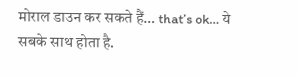मोराल डाउन कर सकते हैं… that’s ok… ये सबके साथ होता है.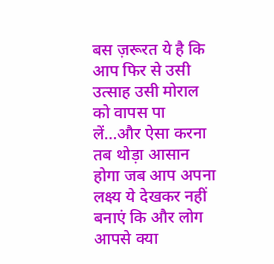बस ज़रूरत ये है कि आप फिर से उसी उत्साह उसी मोराल को वापस पा लें…और ऐसा करना तब थोड़ा आसान होगा जब आप अपना लक्ष्य ये देखकर नहीं बनाएं कि और लोग आपसे क्या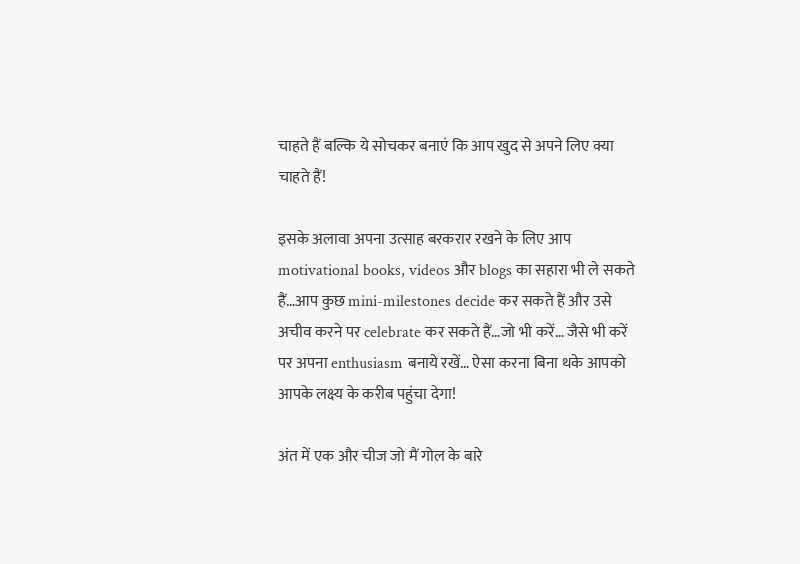चाहते हैं बल्कि ये सोचकर बनाएं कि आप खुद से अपने लिए क्या चाहते हैं!

इसके अलावा अपना उत्साह बरकरार रखने के लिए आप motivational books, videos और blogs का सहारा भी ले सकते हैं…आप कुछ mini-milestones decide कर सकते हैं और उसे अचीव करने पर celebrate कर सकते हैं…जो भी करें… जैसे भी करें पर अपना enthusiasm बनाये रखें… ऐसा करना बिना थके आपको आपके लक्ष्य के करीब पहुंचा देगा!

अंत में एक और चीज जो मैं गोल के बारे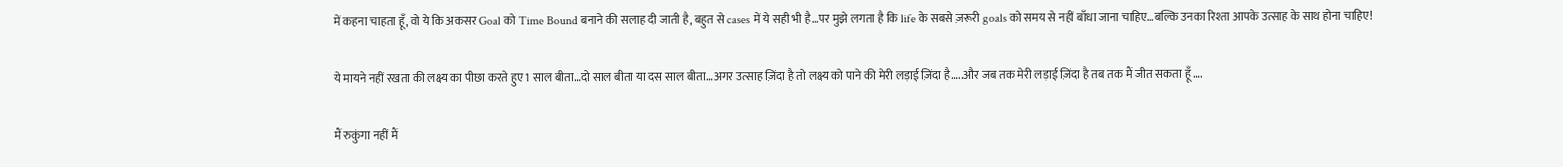में कहना चाहता हूँ, वो ये कि अकसर Goal को Time Bound बनाने की सलाह दी जाती है, बहुत से cases में ये सही भी है…पर मुझे लगता है कि life के सबसे ज़रूरी goals को समय से नहीं बाँधा जाना चाहिए…बल्कि उनका रिश्ता आपके उत्साह के साथ होना चाहिए!

ये मायने नहीं रखता की लक्ष्य का पीछा करते हुए 1 साल बीता…दो साल बीता या दस साल बीता…अगर उत्साह ज़िंदा है तो लक्ष्य को पाने की मेरी लड़ाई ज़िंदा है…..और जब तक मेरी लड़ाई ज़िंदा है तब तक मैं जीत सकता हूँ ….

मैं रुकुंगा नहीं मैं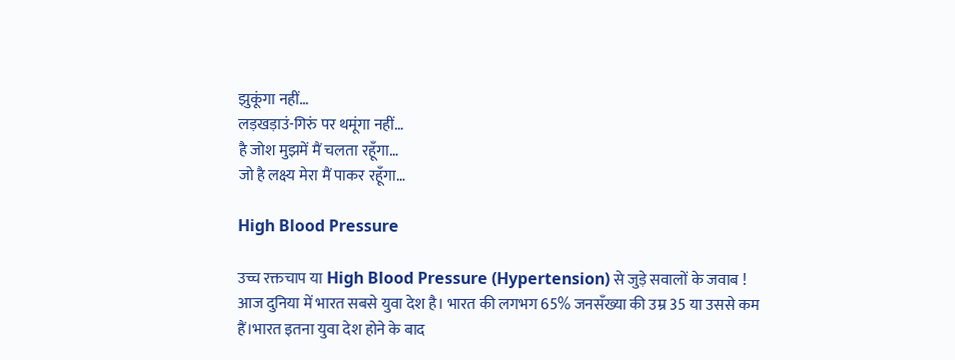झुकूंगा नहीं…
लड़खड़ाउं-गिरुं पर थमूंगा नहीं…
है जोश मुझमें मैं चलता रहूँगा…
जो है लक्ष्य मेरा मैं पाकर रहूँगा…

High Blood Pressure

उच्च रक्तचाप या High Blood Pressure (Hypertension) से जुड़े सवालों के जवाब !
आज दुनिया में भारत सबसे युवा देश है। भारत की लगभग 65% जनसँख्या की उम्र 35 या उससे कम हैं।भारत इतना युवा देश होने के बाद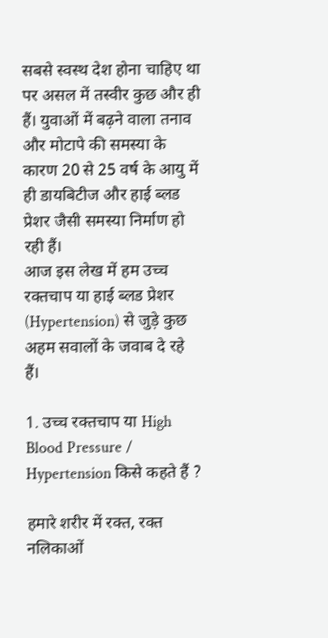सबसे स्वस्थ देश होना चाहिए था पर असल में तस्वीर कुछ और ही हैं। युवाओं में बढ़ने वाला तनाव और मोटापे की समस्या के कारण 20 से 25 वर्ष के आयु में ही डायबिटीज और हाई ब्लड प्रेशर जैसी समस्या निर्माण हो रही हैं।
आज इस लेख में हम उच्च रक्तचाप या हाई ब्लड प्रेशर (Hypertension) से जुड़े कुछ अहम सवालों के जवाब दे रहे हैं।

1. उच्च रक्तचाप या High Blood Pressure / Hypertension किसे कहते हैं ?

हमारे शरीर में रक्त, रक्त नलिकाओं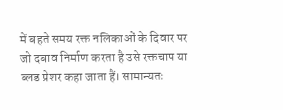में बहते समय रक्त नलिकाओं के दिवार पर जो दबाव निर्माण करता है उसे रक्तचाप या ब्लड प्रेशर कहा जाता हैं। सामान्यतः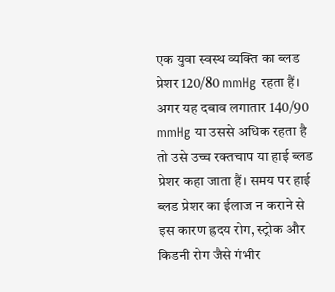एक युवा स्वस्थ व्यक्ति का ब्लड प्रेशर 120/80 mmHg रहता हैं। अगर यह दबाव लगातार 140/90 mmHg या उससे अधिक रहता है तो उसे उच्च रक्तचाप या हाई ब्लड प्रेशर कहा जाता हैं। समय पर हाई ब्लड प्रेशर का ईलाज न कराने से इस कारण ह्रदय रोग, स्ट्रोक और किडनी रोग जैसे गंभीर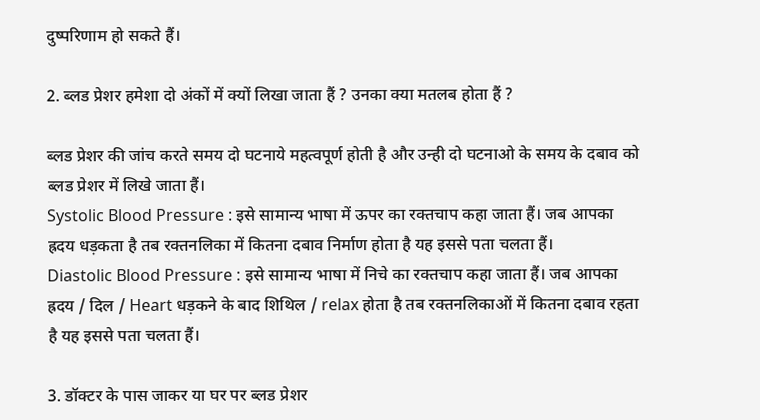दुष्परिणाम हो सकते हैं।

2. ब्लड प्रेशर हमेशा दो अंकों में क्यों लिखा जाता हैं ? उनका क्या मतलब होता हैं ?

ब्लड प्रेशर की जांच करते समय दो घटनाये महत्वपूर्ण होती है और उन्ही दो घटनाओ के समय के दबाव को ब्लड प्रेशर में लिखे जाता हैं।
Systolic Blood Pressure : इसे सामान्य भाषा में ऊपर का रक्तचाप कहा जाता हैं। जब आपका ह्रदय धड़कता है तब रक्तनलिका में कितना दबाव निर्माण होता है यह इससे पता चलता हैं।
Diastolic Blood Pressure : इसे सामान्य भाषा में निचे का रक्तचाप कहा जाता हैं। जब आपका ह्रदय / दिल / Heart धड़कने के बाद शिथिल / relax होता है तब रक्तनलिकाओं में कितना दबाव रहता है यह इससे पता चलता हैं।

3. डॉक्टर के पास जाकर या घर पर ब्लड प्रेशर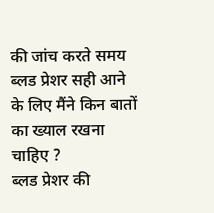की जांच करते समय ब्लड प्रेशर सही आने के लिए मैंने किन बातों का ख्याल रखना चाहिए ?
ब्लड प्रेशर की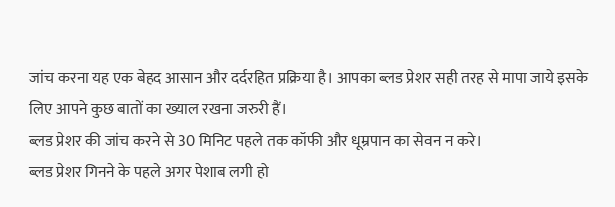जांच करना यह एक बेहद आसान और दर्दरहित प्रक्रिया है। आपका ब्लड प्रेशर सही तरह से मापा जाये इसके लिए आपने कुछ बातों का ख्याल रखना जरुरी हैं।
ब्लड प्रेशर की जांच करने से 30 मिनिट पहले तक कॉफी और धूम्रपान का सेवन न करे।
ब्लड प्रेशर गिनने के पहले अगर पेशाब लगी हो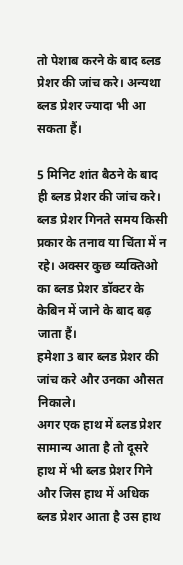तो पेशाब करने के बाद ब्लड प्रेशर की जांच करे। अन्यथा ब्लड प्रेशर ज्यादा भी आ सकता हैं।

5 मिनिट शांत बैठने के बाद ही ब्लड प्रेशर की जांच करे।
ब्लड प्रेशर गिनते समय किसी प्रकार के तनाव या चिंता में न रहे। अक्सर कुछ व्यक्तिओ का ब्लड प्रेशर डॉक्टर के केबिन में जाने के बाद बढ़ जाता हैं।
हमेशा 3 बार ब्लड प्रेशर की जांच करे और उनका औसत निकाले।
अगर एक हाथ में ब्लड प्रेशर सामान्य आता है तो दूसरे हाथ में भी ब्लड प्रेशर गिने और जिस हाथ में अधिक ब्लड प्रेशर आता है उस हाथ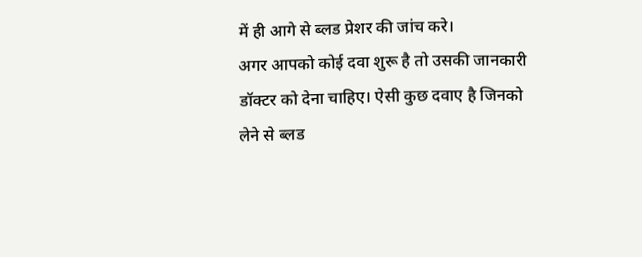में ही आगे से ब्लड प्रेशर की जांच करे।
अगर आपको कोई दवा शुरू है तो उसकी जानकारी डॉक्टर को देना चाहिए। ऐसी कुछ दवाए है जिनको लेने से ब्लड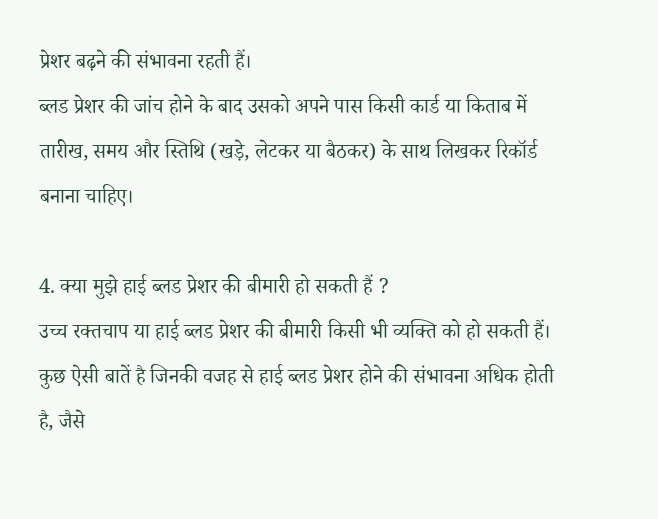प्रेशर बढ़ने की संभावना रहती हैं।
ब्लड प्रेशर की जांच होने के बाद उसको अपने पास किसी कार्ड या किताब में तारीख, समय और स्तिथि (खड़े, लेटकर या बैठकर) के साथ लिखकर रिकॉर्ड बनाना चाहिए।

4. क्या मुझे हाई ब्लड प्रेशर की बीमारी हो सकती हैं ?
उच्च रक्तचाप या हाई ब्लड प्रेशर की बीमारी किसी भी व्यक्ति को हो सकती हैं। कुछ ऐसी बातें है जिनकी वजह से हाई ब्लड प्रेशर होने की संभावना अधिक होती है, जैसे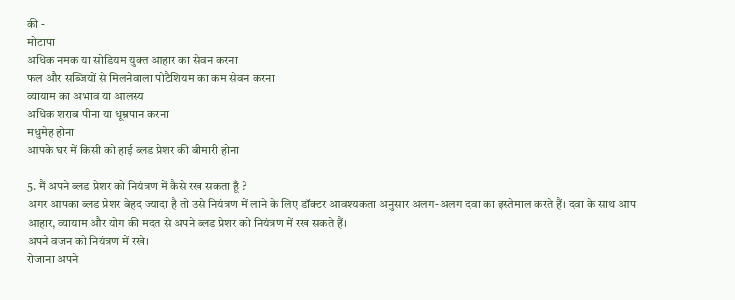की -
मोटापा
अधिक नमक या सोडियम युक्त आहार का सेवन करना
फल और सब्जियों से मिलनेवाला पोटैशियम का कम सेवन करना
व्यायाम का अभाव या आलस्य
अधिक शराब पीना या धूम्रपान करना
मधुमेह होना
आपके घर में किसी को हाई ब्लड प्रेशर की बीमारी होना

5. मैं अपने ब्लड प्रेशर को नियंत्रण में कैसे रख सकता हूँ ?
अगर आपका ब्लड प्रेशर बेहद ज्यादा है तो उसे नियंत्रण में लाने के लिए डॉक्टर आवश्यकता अनुसार अलग-अलग दवा का इस्तेमाल करते हैं। दवा के साथ आप आहार, व्यायाम और योग की मदत से अपने ब्लड प्रेशर को नियंत्रण में रख सकते हैं।
अपने वजन को नियंत्रण में रखे।
रोजाना अपने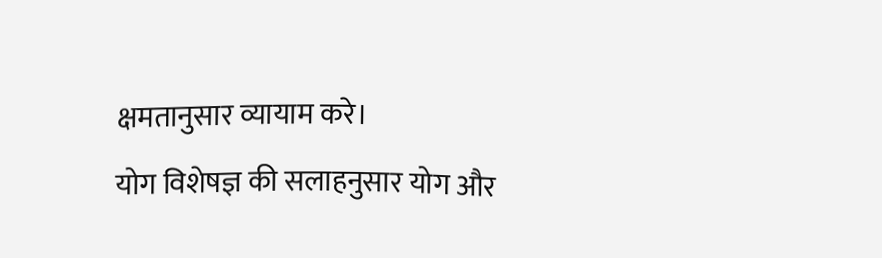क्षमतानुसार व्यायाम करे।
योग विशेषज्ञ की सलाहनुसार योग और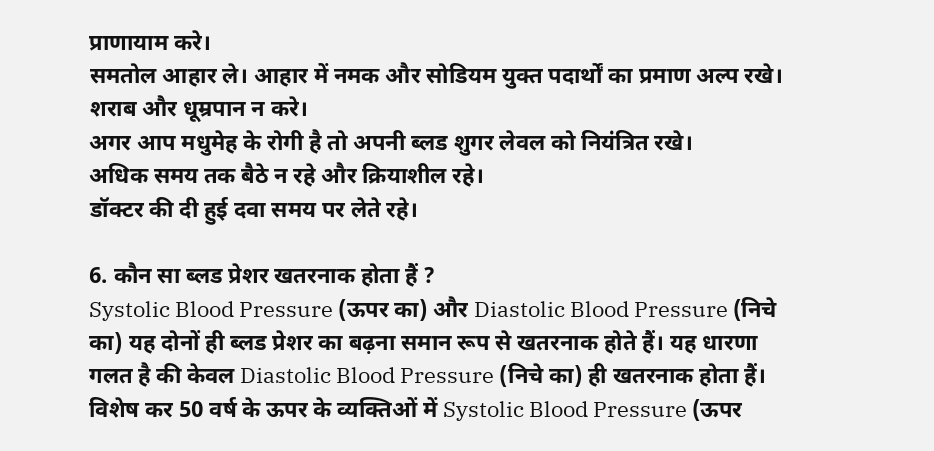प्राणायाम करे।
समतोल आहार ले। आहार में नमक और सोडियम युक्त पदार्थों का प्रमाण अल्प रखे।
शराब और धूम्रपान न करे।
अगर आप मधुमेह के रोगी है तो अपनी ब्लड शुगर लेवल को नियंत्रित रखे।
अधिक समय तक बैठे न रहे और क्रियाशील रहे।
डॉक्टर की दी हुई दवा समय पर लेते रहे।

6. कौन सा ब्लड प्रेशर खतरनाक होता हैं ?
Systolic Blood Pressure (ऊपर का) और Diastolic Blood Pressure (निचे का) यह दोनों ही ब्लड प्रेशर का बढ़ना समान रूप से खतरनाक होते हैं। यह धारणा गलत है की केवल Diastolic Blood Pressure (निचे का) ही खतरनाक होता हैं। विशेष कर 50 वर्ष के ऊपर के व्यक्तिओं में Systolic Blood Pressure (ऊपर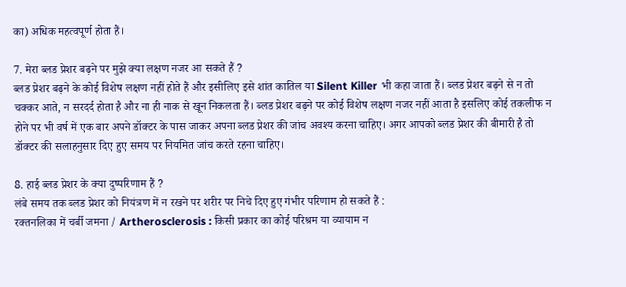का) अधिक महत्वपूर्ण होता हैं।

7. मेरा ब्लड प्रेशर बढ़ने पर मुझे क्या लक्षण नजर आ सकते हैं ?
ब्लड प्रेशर बढ़ने के कोई विशेष लक्षण नहीं होते हैं और इसीलिए इसे शांत कातिल या Silent Killer भी कहा जाता हैं। ब्लड प्रेशर बढ़ने से न तो चक्कर आते, न सरदर्द होता है और ना ही नाक से खून निकलता हैं। ब्लड प्रेशर बढ़ने पर कोई विशेष लक्षण नजर नहीं आता है इसलिए कोई तकलीफ न होने पर भी वर्ष में एक बार अपने डॉक्टर के पास जाकर अपना ब्लड प्रेशर की जांच अवश्य करना चाहिए। अगर आपको ब्लड प्रेशर की बीमारी है तो डॉक्टर की सलाहनुसार दिए हुए समय पर नियमित जांच करते रहना चाहिए।

8. हाई ब्लड प्रेशर के क्या दुष्परिणाम हैं ?
लंबे समय तक ब्लड प्रेशर को नियंत्रण में न रखने पर शरीर पर निचे दिए हुए गंभीर परिणाम हो सकते हैं :
रक्तनलिका में चर्बी जमना / Artherosclerosis : किसी प्रकार का कोई परिश्रम या व्यायाम न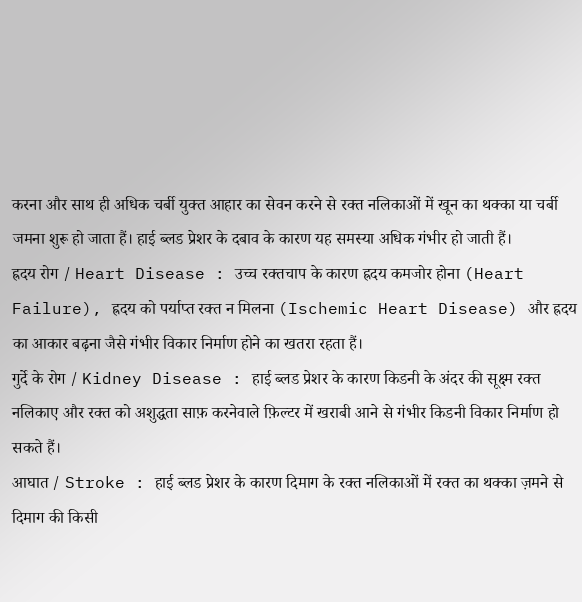करना और साथ ही अधिक चर्बी युक्त आहार का सेवन करने से रक्त नलिकाओं में खून का थक्का या चर्बी जमना शुरू हो जाता हैं। हाई ब्लड प्रेशर के दबाव के कारण यह समस्या अधिक गंभीर हो जाती हैं।
ह्रदय रोग / Heart Disease : उच्च रक्तचाप के कारण ह्रदय कमजोर होना (Heart Failure), ह्रदय को पर्याप्त रक्त न मिलना (Ischemic Heart Disease) और ह्रदय का आकार बढ़ना जैसे गंभीर विकार निर्माण होने का खतरा रहता हैं।
गुर्दे के रोग / Kidney Disease : हाई ब्लड प्रेशर के कारण किडनी के अंदर की सूक्ष्म रक्त नलिकाए और रक्त को अशुद्धता साफ़ करनेवाले फ़िल्टर में खराबी आने से गंभीर किडनी विकार निर्माण हो सकते हैं।
आघात / Stroke : हाई ब्लड प्रेशर के कारण दिमाग के रक्त नलिकाओं में रक्त का थक्का ज़मने से दिमाग की किसी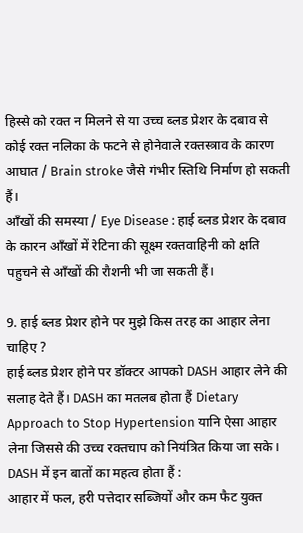हिस्से को रक्त न मिलने से या उच्च ब्लड प्रेशर के दबाव से कोई रक्त नलिका के फटने से होनेवाले रक्तस्त्राव के कारण आघात / Brain stroke जैसे गंभीर स्तिथि निर्माण हो सकती हैं।
आँखों की समस्या / Eye Disease : हाई ब्लड प्रेशर के दबाव के कारन आँखों में रेटिना की सूक्ष्म रक्तवाहिनी को क्षति पहुचने से आँखों की रौशनी भी जा सकती हैं।

9. हाई ब्लड प्रेशर होने पर मुझे किस तरह का आहार लेना चाहिए ?
हाई ब्लड प्रेशर होने पर डॉक्टर आपको DASH आहार लेने की सलाह देते हैं। DASH का मतलब होता हैं Dietary Approach to Stop Hypertension यानि ऐसा आहार लेना जिससे की उच्च रक्तचाप को नियंत्रित किया जा सके। DASH में इन बातों का महत्व होता हैं :
आहार में फल, हरी पत्तेदार सब्जियों और कम फैट युक्त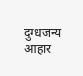दुग्धजन्य आहार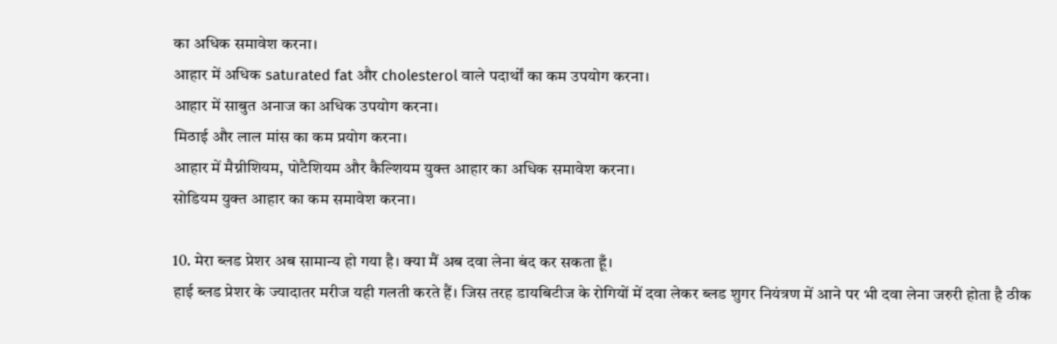का अधिक समावेश करना।
आहार में अधिक saturated fat और cholesterol वाले पदार्थों का कम उपयोग करना।
आहार में साबुत अनाज का अधिक उपयोग करना।
मिठाई और लाल मांस का कम प्रयोग करना।
आहार में मैग्नीशियम, पोटैशियम और कैल्शियम युक्त आहार का अधिक समावेश करना।
सोडियम युक्त आहार का कम समावेश करना।

10. मेरा ब्लड प्रेशर अब सामान्य हो गया है। क्या मैं अब दवा लेना बंद कर सकता हूँ।
हाई ब्लड प्रेशर के ज्यादातर मरीज यही गलती करते हैं। जिस तरह डायबिटीज के रोगियों में दवा लेकर ब्लड शुगर नियंत्रण में आने पर भी दवा लेना जरुरी होता है ठीक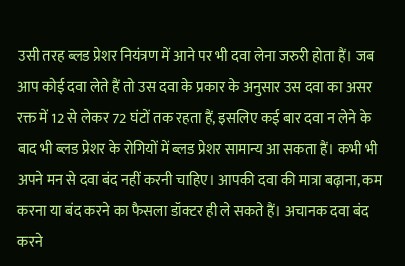उसी तरह ब्लड प्रेशर नियंत्रण में आने पर भी दवा लेना जरुरी होता हैं। जब आप कोई दवा लेते हैं तो उस दवा के प्रकार के अनुसार उस दवा का असर रक्त में 12 से लेकर 72 घंटों तक रहता हैं, इसलिए कई बार दवा न लेने के बाद भी ब्लड प्रेशर के रोगियों में ब्लड प्रेशर सामान्य आ सकता हैं। कभी भी अपने मन से दवा बंद नहीं करनी चाहिए। आपकी दवा की मात्रा बढ़ाना, कम करना या बंद करने का फैसला डॉक्टर ही ले सकते हैं। अचानक दवा बंद करने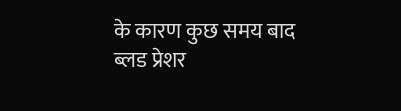के कारण कुछ समय बाद ब्लड प्रेशर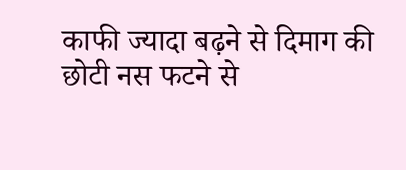काफी ज्यादा बढ़ने से दिमाग की छोटी नस फटने से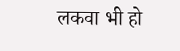लकवा भी हो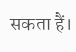सकता हैं।